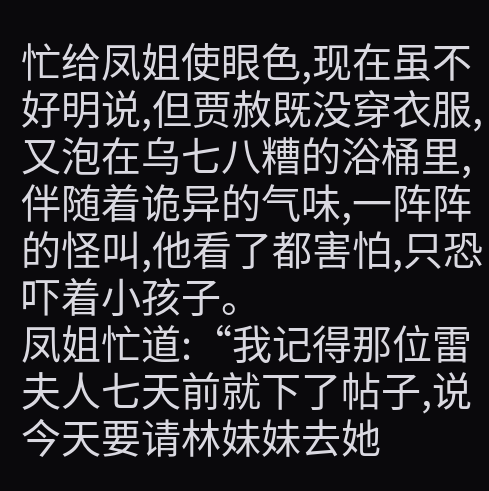忙给凤姐使眼色,现在虽不好明说,但贾赦既没穿衣服,又泡在乌七八糟的浴桶里,伴随着诡异的气味,一阵阵的怪叫,他看了都害怕,只恐吓着小孩子。
凤姐忙道:“我记得那位雷夫人七天前就下了帖子,说今天要请林妹妹去她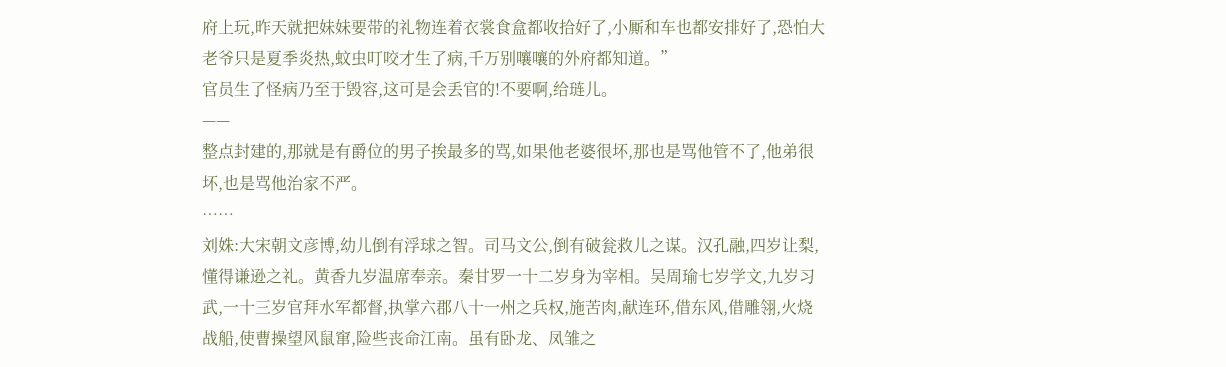府上玩,昨天就把妹妹要带的礼物连着衣裳食盒都收拾好了,小厮和车也都安排好了,恐怕大老爷只是夏季炎热,蚊虫叮咬才生了病,千万别嚷嚷的外府都知道。”
官员生了怪病乃至于毁容,这可是会丢官的!不要啊,给琏儿。
——
整点封建的,那就是有爵位的男子挨最多的骂,如果他老婆很坏,那也是骂他管不了,他弟很坏,也是骂他治家不严。
……
刘姝:大宋朝文彦博,幼儿倒有浮球之智。司马文公,倒有破瓮救儿之谋。汉孔融,四岁让梨,懂得谦逊之礼。黄香九岁温席奉亲。秦甘罗一十二岁身为宰相。吴周瑜七岁学文,九岁习武,一十三岁官拜水军都督,执掌六郡八十一州之兵权,施苦肉,献连环,借东风,借雕翎,火烧战船,使曹操望风鼠窜,险些丧命江南。虽有卧龙、凤雏之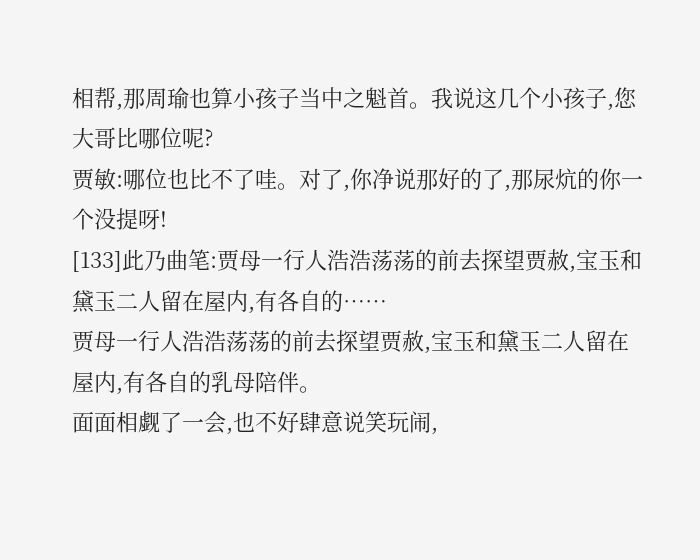相帮,那周瑜也算小孩子当中之魁首。我说这几个小孩子,您大哥比哪位呢?
贾敏:哪位也比不了哇。对了,你净说那好的了,那尿炕的你一个没提呀!
[133]此乃曲笔:贾母一行人浩浩荡荡的前去探望贾赦,宝玉和黛玉二人留在屋内,有各自的……
贾母一行人浩浩荡荡的前去探望贾赦,宝玉和黛玉二人留在屋内,有各自的乳母陪伴。
面面相觑了一会,也不好肆意说笑玩闹,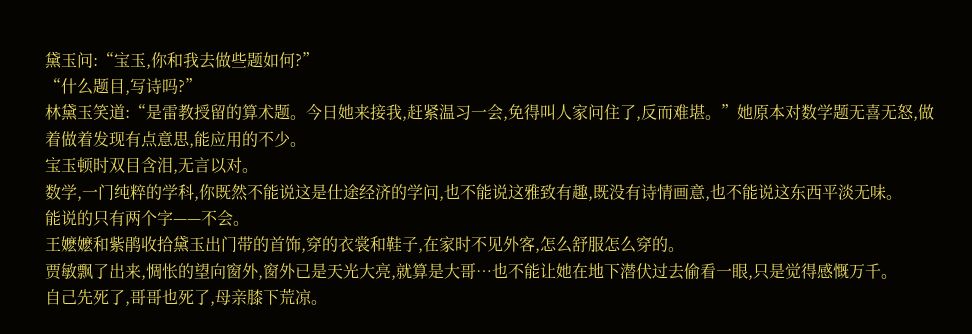黛玉问:“宝玉,你和我去做些题如何?”
“什么题目,写诗吗?”
林黛玉笑道:“是雷教授留的算术题。今日她来接我,赶紧温习一会,免得叫人家问住了,反而难堪。”她原本对数学题无喜无怒,做着做着发现有点意思,能应用的不少。
宝玉顿时双目含泪,无言以对。
数学,一门纯粹的学科,你既然不能说这是仕途经济的学问,也不能说这雅致有趣,既没有诗情画意,也不能说这东西平淡无味。
能说的只有两个字——不会。
王嬷嬷和紫鹃收拾黛玉出门带的首饰,穿的衣裳和鞋子,在家时不见外客,怎么舒服怎么穿的。
贾敏飘了出来,惆怅的望向窗外,窗外已是天光大亮,就算是大哥…也不能让她在地下潜伏过去偷看一眼,只是觉得感慨万千。
自己先死了,哥哥也死了,母亲膝下荒凉。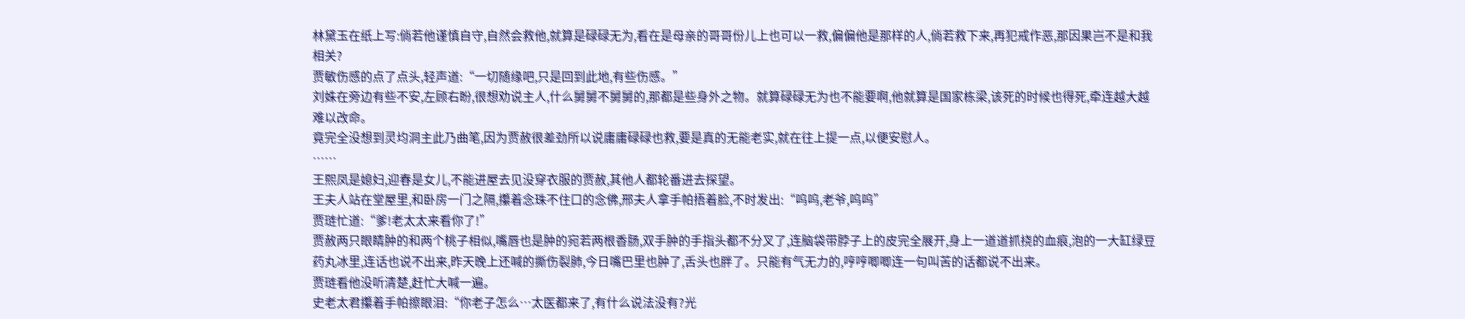林黛玉在纸上写:倘若他谨慎自守,自然会救他,就算是碌碌无为,看在是母亲的哥哥份儿上也可以一救,偏偏他是那样的人,倘若救下来,再犯戒作恶,那因果岂不是和我相关?
贾敏伤感的点了点头,轻声道:“一切随缘吧,只是回到此地,有些伤感。”
刘姝在旁边有些不安,左顾右盼,很想劝说主人,什么舅舅不舅舅的,那都是些身外之物。就算碌碌无为也不能要啊,他就算是国家栋梁,该死的时候也得死,牵连越大越难以改命。
竟完全没想到灵均洞主此乃曲笔,因为贾赦很差劲所以说庸庸碌碌也救,要是真的无能老实,就在往上提一点,以便安慰人。
……
王熙凤是媳妇,迎春是女儿,不能进屋去见没穿衣服的贾赦,其他人都轮番进去探望。
王夫人站在堂屋里,和卧房一门之隔,攥着念珠不住口的念佛,邢夫人拿手帕捂着脸,不时发出:“呜呜,老爷,呜呜”
贾琏忙道:“爹!老太太来看你了!”
贾赦两只眼睛肿的和两个桃子相似,嘴唇也是肿的宛若两根香肠,双手肿的手指头都不分叉了,连脑袋带脖子上的皮完全展开,身上一道道抓挠的血痕,泡的一大缸绿豆药丸冰里,连话也说不出来,昨天晚上还喊的撕伤裂肺,今日嘴巴里也肿了,舌头也胖了。只能有气无力的,哼哼唧唧连一句叫苦的话都说不出来。
贾琏看他没听清楚,赶忙大喊一遍。
史老太君攥着手帕擦眼泪:“你老子怎么…太医都来了,有什么说法没有?光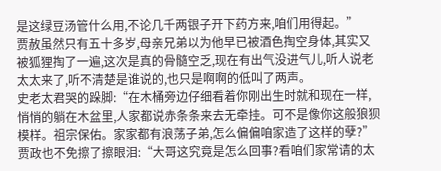是这绿豆汤管什么用,不论几千两银子开下药方来,咱们用得起。”
贾赦虽然只有五十多岁,母亲兄弟以为他早已被酒色掏空身体,其实又被狐狸掏了一遍,这次是真的骨髓空乏,现在有出气没进气儿,听人说老太太来了,听不清楚是谁说的,也只是啊啊的低叫了两声。
史老太君哭的跺脚:“在木桶旁边仔细看着你刚出生时就和现在一样,悄悄的躺在木盆里,人家都说赤条条来去无牵挂。可不是像你这般狼狈模样。祖宗保佑。家家都有浪荡子弟,怎么偏偏咱家造了这样的孽?”
贾政也不免擦了擦眼泪:“大哥这究竟是怎么回事?看咱们家常请的太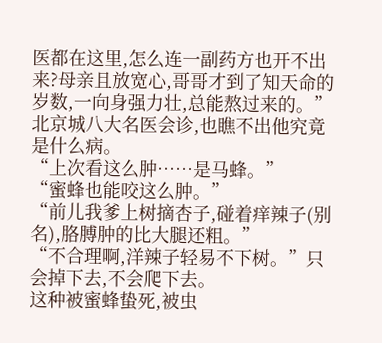医都在这里,怎么连一副药方也开不出来?母亲且放宽心,哥哥才到了知天命的岁数,一向身强力壮,总能熬过来的。”
北京城八大名医会诊,也瞧不出他究竟是什么病。
“上次看这么肿……是马蜂。”
“蜜蜂也能咬这么肿。”
“前儿我爹上树摘杏子,碰着痒辣子(别名),胳膊肿的比大腿还粗。”
“不合理啊,洋辣子轻易不下树。”只会掉下去,不会爬下去。
这种被蜜蜂蛰死,被虫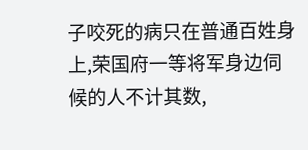子咬死的病只在普通百姓身上,荣国府一等将军身边伺候的人不计其数,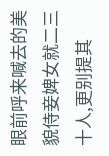眼前呼来喊去的美貌侍妾婢女就二三十人,更别提其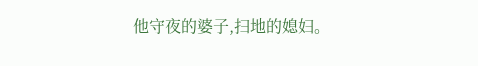他守夜的婆子,扫地的媳妇。